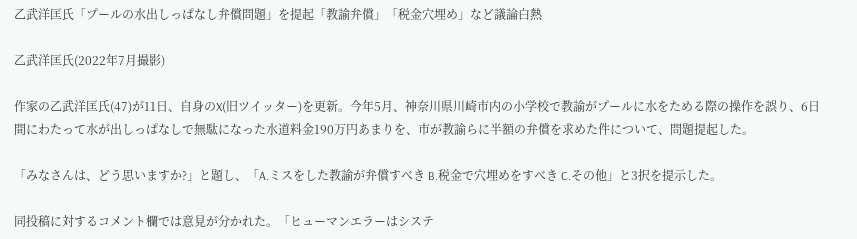乙武洋匡氏「プールの水出しっぱなし弁償問題」を提起「教諭弁償」「税金穴埋め」など議論白熱

乙武洋匡氏(2022年7月撮影)

作家の乙武洋匡氏(47)が11日、自身のX(旧ツイッター)を更新。今年5月、神奈川県川崎市内の小学校で教諭がプールに水をためる際の操作を誤り、6日間にわたって水が出しっぱなしで無駄になった水道料金190万円あまりを、市が教諭らに半額の弁償を求めた件について、問題提起した。

「みなさんは、どう思いますか?」と題し、「A.ミスをした教諭が弁償すべき B.税金で穴埋めをすべき C.その他」と3択を提示した。

同投稿に対するコメント欄では意見が分かれた。「ヒューマンエラーはシステ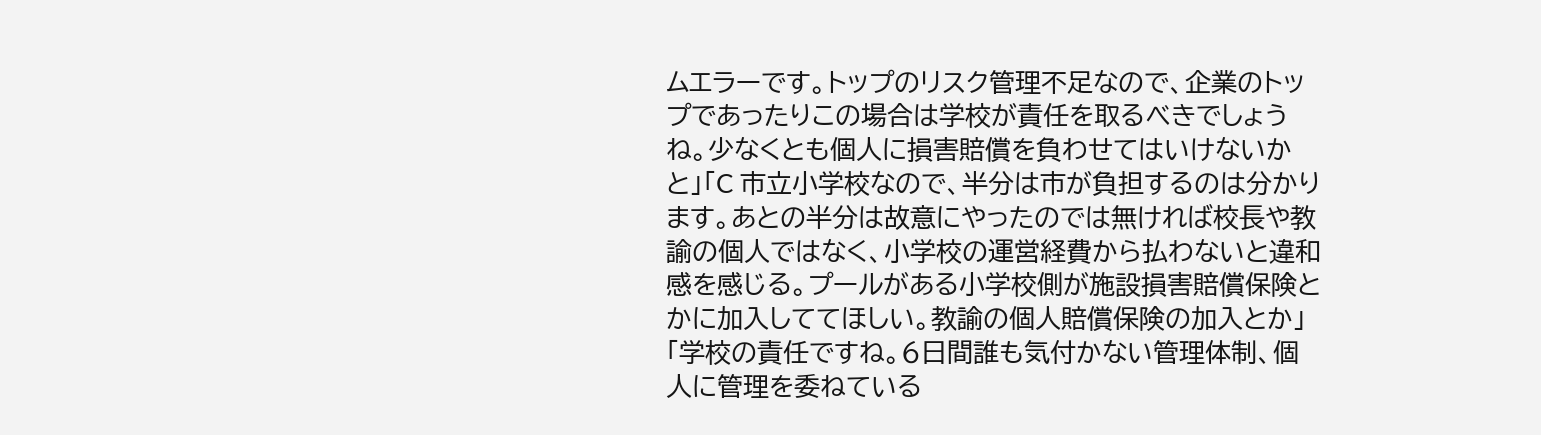ムエラーです。トップのリスク管理不足なので、企業のトップであったりこの場合は学校が責任を取るべきでしょうね。少なくとも個人に損害賠償を負わせてはいけないかと」「C 市立小学校なので、半分は市が負担するのは分かります。あとの半分は故意にやったのでは無ければ校長や教諭の個人ではなく、小学校の運営経費から払わないと違和感を感じる。プールがある小学校側が施設損害賠償保険とかに加入しててほしい。教諭の個人賠償保険の加入とか」「学校の責任ですね。6日間誰も気付かない管理体制、個人に管理を委ねている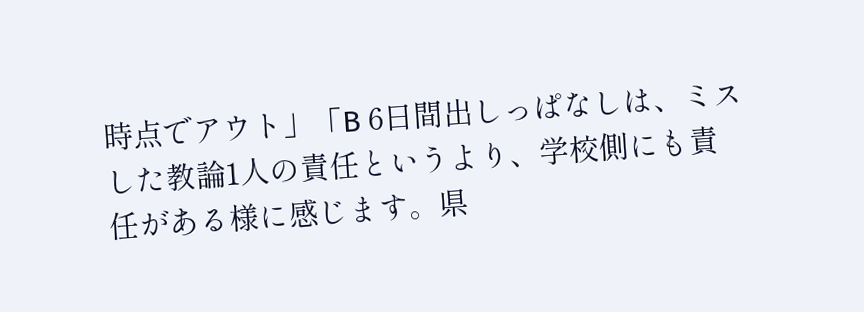時点でアウト」「B 6日間出しっぱなしは、ミスした教論1人の責任というより、学校側にも責任がある様に感じます。県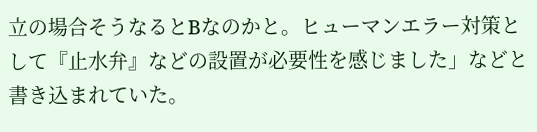立の場合そうなるとBなのかと。ヒューマンエラー対策として『止水弁』などの設置が必要性を感じました」などと書き込まれていた。